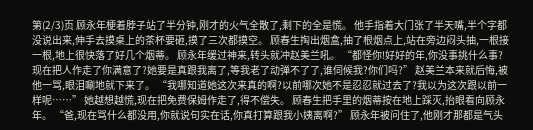第(2/3)页 顾永年梗着脖子站了半分钟,刚才的火气全散了,剩下的全是慌。 他手指着大门张了半天嘴,半个字都没说出来,伸手去摸桌上的茶杯要砸,摸了三次都摸空。 顾春生掏出烟盒,抽了根烟点上,站在旁边闷头抽,一根接一根,地上很快落了好几个烟蒂。 顾永年缓过神来,转头就冲赵美兰吼。 “都怪你!好好的年,你没事挑什么事?现在把人作走了你满意了?她要是真跟我离了,等我老了动弹不了了,谁伺候我?你们吗?” 赵美兰本来就后悔,被他一骂,眼泪唰地就下来了。 “我哪知道她这次来真的啊?以前哪次她不是忍忍就过去了?我以为这次跟以前一样呢……” 她越想越慌,现在把免费保姆作走了,得不偿失。 顾春生把手里的烟蒂按在地上踩灭,抬眼看向顾永年。 “爸,现在骂什么都没用,你就说句实在话,你真打算跟我小姨离啊?” 顾永年被问住了,他刚才那都是气头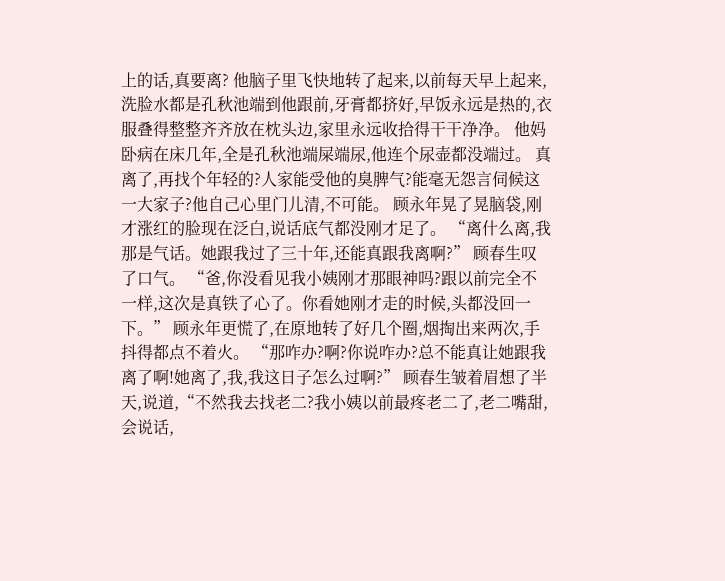上的话,真要离? 他脑子里飞快地转了起来,以前每天早上起来,洗脸水都是孔秋池端到他跟前,牙膏都挤好,早饭永远是热的,衣服叠得整整齐齐放在枕头边,家里永远收拾得干干净净。 他妈卧病在床几年,全是孔秋池端屎端尿,他连个尿壶都没端过。 真离了,再找个年轻的?人家能受他的臭脾气?能毫无怨言伺候这一大家子?他自己心里门儿清,不可能。 顾永年晃了晃脑袋,刚才涨红的脸现在泛白,说话底气都没刚才足了。 “离什么离,我那是气话。她跟我过了三十年,还能真跟我离啊?” 顾春生叹了口气。 “爸,你没看见我小姨刚才那眼神吗?跟以前完全不一样,这次是真铁了心了。你看她刚才走的时候,头都没回一下。” 顾永年更慌了,在原地转了好几个圈,烟掏出来两次,手抖得都点不着火。 “那咋办?啊?你说咋办?总不能真让她跟我离了啊!她离了,我,我这日子怎么过啊?” 顾春生皱着眉想了半天,说道,“不然我去找老二?我小姨以前最疼老二了,老二嘴甜,会说话,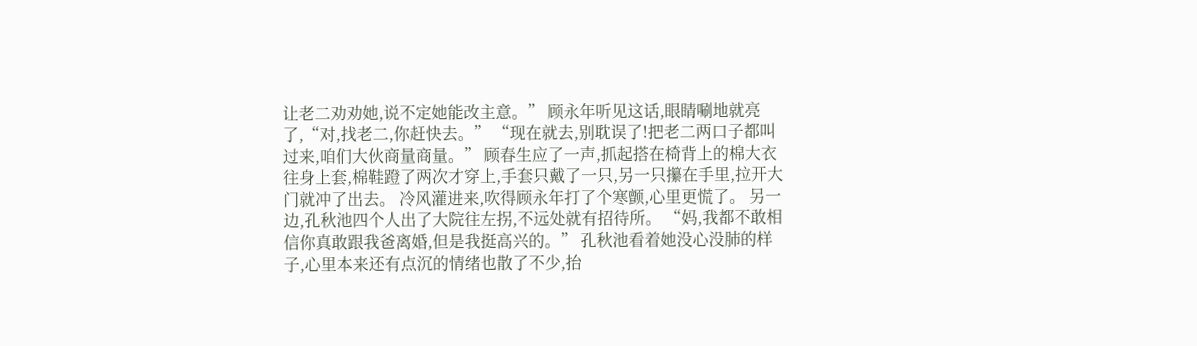让老二劝劝她,说不定她能改主意。” 顾永年听见这话,眼睛唰地就亮了,“对,找老二,你赶快去。” “现在就去,别耽误了!把老二两口子都叫过来,咱们大伙商量商量。” 顾春生应了一声,抓起搭在椅背上的棉大衣往身上套,棉鞋蹬了两次才穿上,手套只戴了一只,另一只攥在手里,拉开大门就冲了出去。 冷风灌进来,吹得顾永年打了个寒颤,心里更慌了。 另一边,孔秋池四个人出了大院往左拐,不远处就有招待所。 “妈,我都不敢相信你真敢跟我爸离婚,但是我挺高兴的。” 孔秋池看着她没心没肺的样子,心里本来还有点沉的情绪也散了不少,抬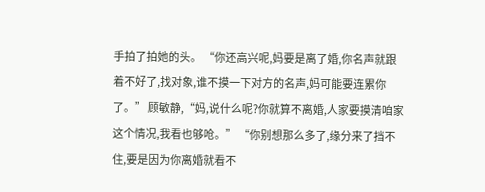手拍了拍她的头。 “你还高兴呢,妈要是离了婚,你名声就跟着不好了,找对象,谁不摸一下对方的名声,妈可能要连累你了。” 顾敏静,“妈,说什么呢?你就算不离婚,人家要摸清咱家这个情况,我看也够呛。” “你别想那么多了,缘分来了挡不住,要是因为你离婚就看不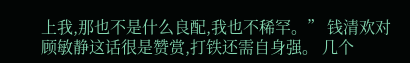上我,那也不是什么良配,我也不稀罕。” 钱清欢对顾敏静这话很是赞赏,打铁还需自身强。 几个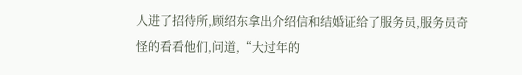人进了招待所,顾绍东拿出介绍信和结婚证给了服务员,服务员奇怪的看看他们,问道,“大过年的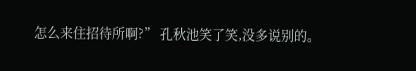怎么来住招待所啊?” 孔秋池笑了笑,没多说别的。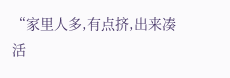“家里人多,有点挤,出来凑活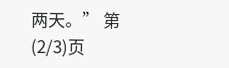两天。” 第(2/3)页